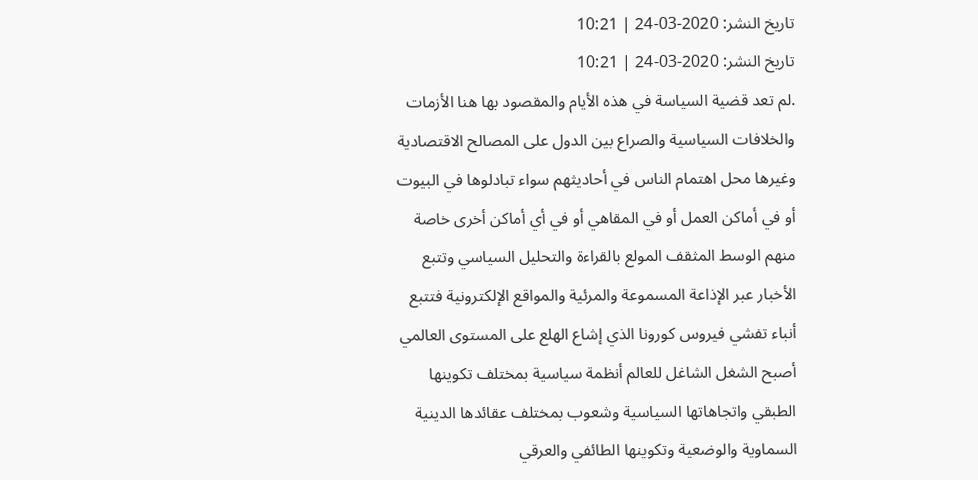تاريخ النشر: 2020-03-24 | 10:21
تاريخ النشر: 2020-03-24 | 10:21
.لم تعد قضية السياسة في هذه الأيام والمقصود بها هنا الأزمات والخلافات السياسية والصراع بين الدول على المصالح الاقتصادية وغيرها محل اهتمام الناس في أحاديثهم سواء تبادلوها في البيوت أو في أماكن العمل أو في المقاهي أو في أي أماكن أخرى خاصة منهم الوسط المثقف المولع بالقراءة والتحليل السياسي وتتبع الأخبار عبر الإذاعة المسموعة والمرئية والمواقع الإلكترونية فتتبع أنباء تفشي فيروس كورونا الذي إشاع الهلع على المستوى العالمي أصبح الشغل الشاغل للعالم أنظمة سياسية بمختلف تكوينها الطبقي واتجاهاتها السياسية وشعوب بمختلف عقائدها الدينية السماوية والوضعية وتكوينها الطائفي والعرقي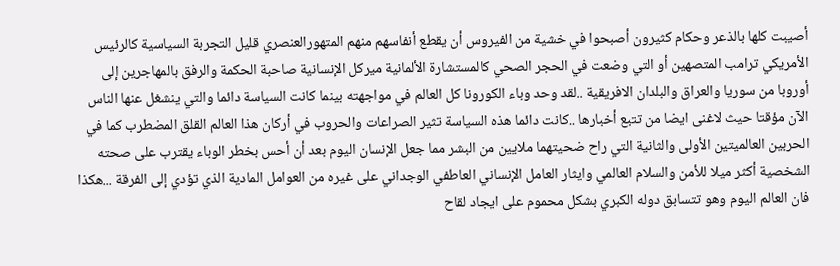أصيبت كلها بالذعر وحكام كثيرون أصبحوا في خشية من الفيروس أن يقطع أنفاسهم منهم المتهورالعنصري قليل التجربة السياسية كالرئيس الأمريكي ترامب المتصهين أو التي وضعت في الحجر الصحي كالمستشارة الألمانية ميركل الإنسانية صاحبة الحكمة والرفق بالمهاجرين إلى أوروبا من سوريا والعراق والبلدان الافريقية ..لقد وحد وباء الكورونا كل العالم في مواجهته بينما كانت السياسة دائما والتي ينشغل عنها الناس الآن مؤقتا حيث لاغنى ايضا من تتبع أخبارها ..كانت دائما هذه السياسة تثير الصراعات والحروب في أركان هذا العالم القلق المضطرب كما في الحربين العالميتين الأولى والثانية التي راح ضحيتهما ملايين من البشر مما جعل الإنسان اليوم بعد أن أحس بخطر الوباء يقترب على صحته الشخصية أكثر ميلا للأمن والسلام العالمي وايثار العامل الإنساني العاطفي الوجداني على غيره من العوامل المادية الذي تؤدي إلى الفرقة ...هكذا فان العالم اليوم وهو تتسابق دوله الكبري بشكل محموم على ايجاد لقاح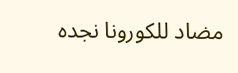مضاد للكورونا نجده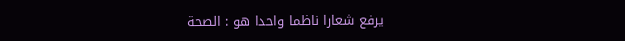يرفع شعارا ناظما واحدا هو : الصحة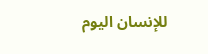للإنسان اليوم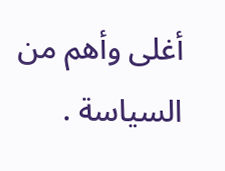أغلى وأهم من السياسة .